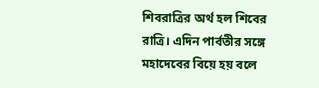শিবরাত্রির অর্থ হল শিবের রাত্রি। এদিন পার্বতীর সঙ্গে মহাদেবের বিয়ে হয় বলে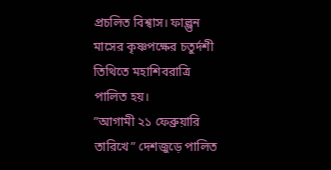প্রচলিত বিশ্বাস। ফাল্গুন মাসের কৃষ্ণপক্ষের চতুর্দশী তিথিতে মহাশিবরাত্রি পালিত হয়।
”আগামী ২১ ফেব্রুয়ারি তারিখে” দেশজুড়ে পালিত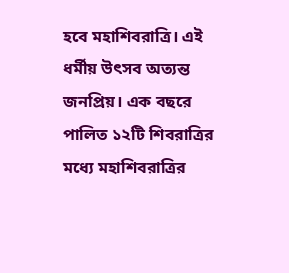হবে মহাশিবরাত্রি। এই ধর্মীয় উৎসব অত্যন্ত জনপ্রিয়। এক বছরে পালিত ১২টি শিবরাত্রির মধ্যে মহাশিবরাত্রির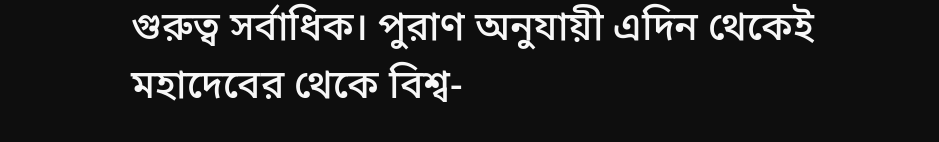গুরুত্ব সর্বাধিক। পুরাণ অনুযায়ী এদিন থেকেই মহাদেবের থেকে বিশ্ব-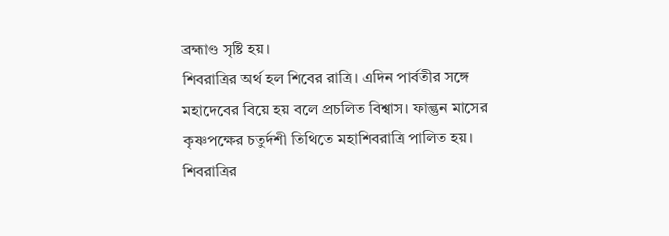ব্রহ্মাণ্ড সৃষ্টি হয়।
শিবরাত্রির অর্থ হল শিবের রাত্রি। এদিন পার্বতীর সঙ্গে মহাদেবের বিয়ে হয় বলে প্রচলিত বিশ্বাস। ফাল্গুন মাসের কৃষ্ণপক্ষের চতুর্দশী তিথিতে মহাশিবরাত্রি পালিত হয়। শিবরাত্রির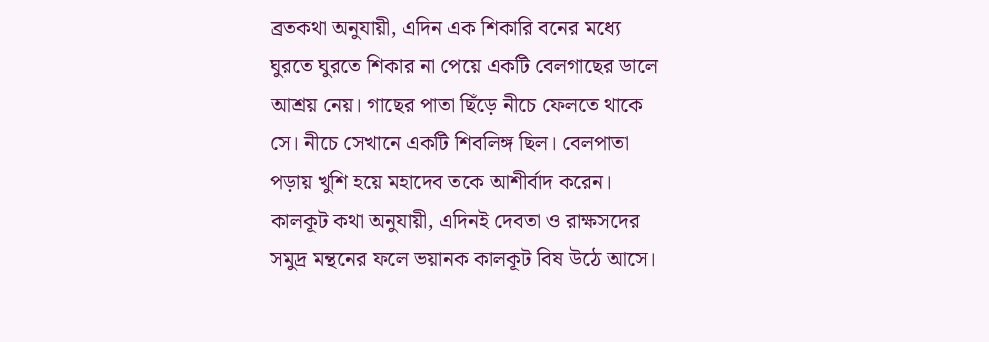ব্রতকথা অনুযায়ী, এদিন এক শিকারি বনের মধ্যে ঘুরতে ঘুরতে শিকার না পেয়ে একটি বেলগাছের ডালে আশ্রয় নেয়। গাছের পাতা ছিঁড়ে নীচে ফেলতে থাকে সে। নীচে সেখানে একটি শিবলিঙ্গ ছিল। বেলপাতা পড়ায় খুশি হয়ে মহাদেব তকে আশীর্বাদ করেন।
কালকূট কথা অনুযায়ী, এদিনই দেবতা ও রাক্ষসদের সমুদ্র মন্থনের ফলে ভয়ানক কালকূট বিষ উঠে আসে।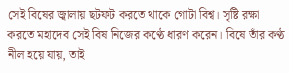সেই বিষের জ্বালায় ছটফট করতে থাকে গোটা বিশ্ব। সৃষ্টি রক্ষা করতে মহাদেব সেই বিষ নিজের কণ্ঠে ধারণ করেন। বিষে তাঁর কণ্ঠ নীল হয়ে যায়, তাই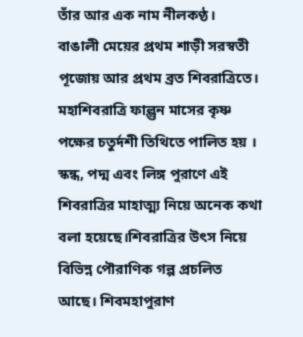তাঁর আর এক নাম নীলকণ্ঠ।
বাঙালী মেয়ের প্রথম শাড়ী সরস্বতী পূজোয় আর প্রথম ব্রত শিবরাত্রিতে। মহাশিবরাত্রি ফাল্গুন মাসের কৃষ্ণ পক্ষের চতুর্দশী তিথিতে পালিত হয় । স্কন্ধ, পদ্ম এবং লিঙ্গ পুরাণে এই শিবরাত্রির মাহাত্ম্য নিয়ে অনেক কথা বলা হয়েছে।শিবরাত্রির উৎস নিয়ে বিভিন্ন পৌরাণিক গল্প প্রচলিত আছে। শিবমহাপুরাণ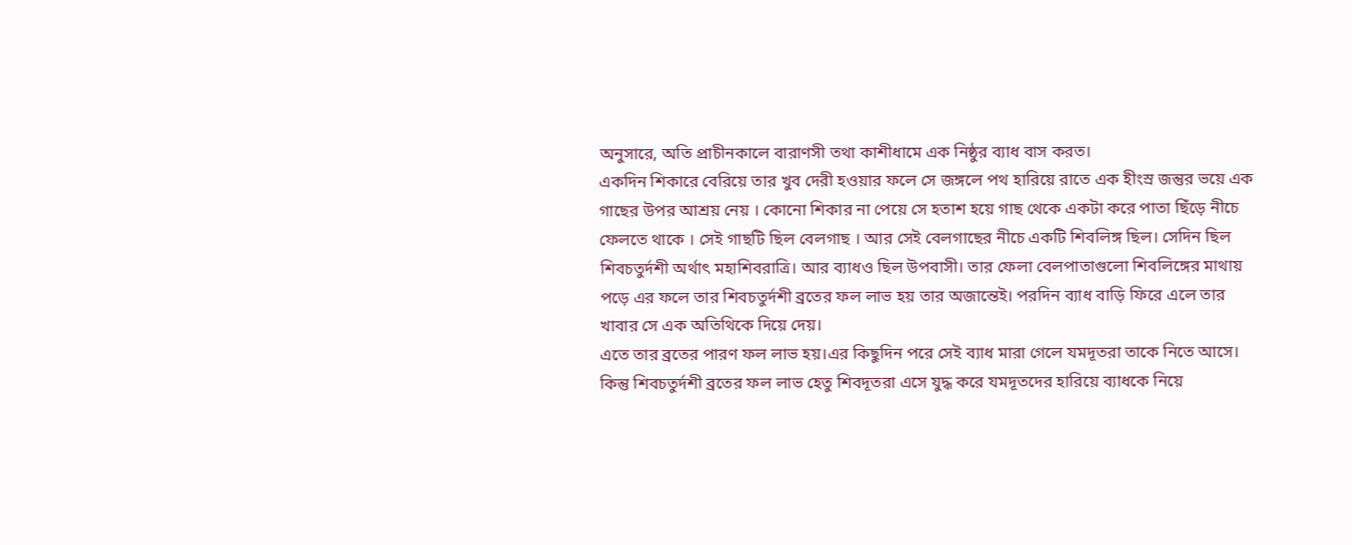অনুসারে, অতি প্রাচীনকালে বারাণসী তথা কাশীধামে এক নিষ্ঠুর ব্যাধ বাস করত।
একদিন শিকারে বেরিয়ে তার খুব দেরী হওয়ার ফলে সে জঙ্গলে পথ হারিয়ে রাতে এক হীংস্র জন্তুর ভয়ে এক গাছের উপর আশ্রয় নেয় । কোনো শিকার না পেয়ে সে হতাশ হয়ে গাছ থেকে একটা করে পাতা ছিঁড়ে নীচে ফেলতে থাকে । সেই গাছটি ছিল বেলগাছ । আর সেই বেলগাছের নীচে একটি শিবলিঙ্গ ছিল। সেদিন ছিল শিবচতুর্দশী অর্থাৎ মহাশিবরাত্রি। আর ব্যাধও ছিল উপবাসী। তার ফেলা বেলপাতাগুলো শিবলিঙ্গের মাথায় পড়ে এর ফলে তার শিবচতুর্দশী ব্রতের ফল লাভ হয় তার অজান্তেই। পরদিন ব্যাধ বাড়ি ফিরে এলে তার খাবার সে এক অতিথিকে দিয়ে দেয়।
এতে তার ব্রতের পারণ ফল লাভ হয়।এর কিছুদিন পরে সেই ব্যাধ মারা গেলে যমদূতরা তাকে নিতে আসে। কিন্তু শিবচতুর্দশী ব্রতের ফল লাভ হেতু শিবদূতরা এসে যুদ্ধ করে যমদূতদের হারিয়ে ব্যাধকে নিয়ে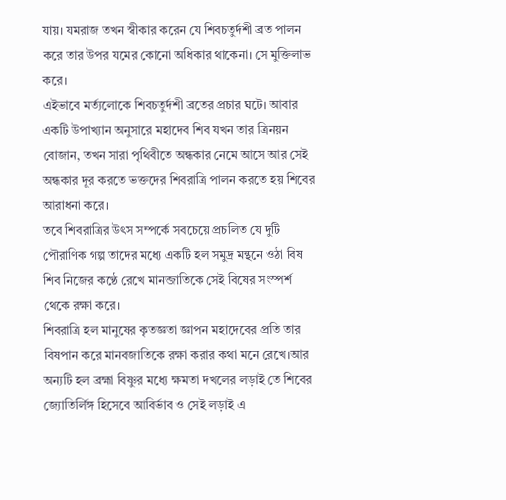যায়। যমরাজ তখন স্বীকার করেন যে শিবচতুর্দশী ব্রত পালন করে তার উপর যমের কোনো অধিকার থাকেনা। সে মুক্তিলাভ করে।
এইভাবে মর্ত্যলোকে শিবচতুর্দশী ব্রতের প্রচার ঘটে। আবার একটি উপাখ্যান অনুসারে মহাদেব শিব যখন তার ত্রিনয়ন বোজান, তখন সারা পৃথিবীতে অন্ধকার নেমে আসে আর সেই অন্ধকার দূর করতে ভক্তদের শিবরাত্রি পালন করতে হয় শিবের আরাধনা করে।
তবে শিবরাত্রির উৎস সম্পর্কে সবচেয়ে প্রচলিত যে দুটি পৌরাণিক গল্প তাদের মধ্যে একটি হল সমুদ্র মন্থনে ওঠা বিষ শিব নিজের কণ্ঠে রেখে মানব্জাতিকে সেই বিষের সংস্পর্শ থেকে রক্ষা করে।
শিবরাত্রি হল মানুষের কৃতজ্ঞতা জ্ঞাপন মহাদেবের প্রতি তার বিষপান করে মানবজাতিকে রক্ষা করার কথা মনে রেখে।আর অন্যটি হল ব্রহ্মা বিষ্ণুর মধ্যে ক্ষমতা দখলের লড়াই তে শিবের জ্যোতির্লিঙ্গ হিসেবে আবির্ভাব ও সেই লড়াই এ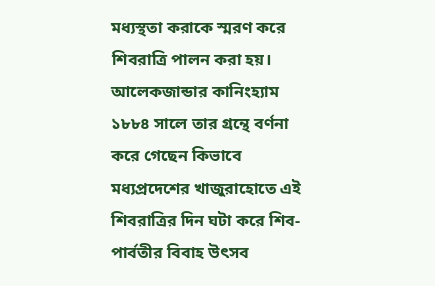মধ্যস্থতা করাকে স্মরণ করে শিবরাত্রি পালন করা হয়। আলেকজান্ডার কানিংহ্যাম ১৮৮৪ সালে তার গ্রন্থে বর্ণনা করে গেছেন কিভাবে মধ্যপ্রদেশের খাজুরাহোতে এই শিবরাত্রির দিন ঘটা করে শিব- পার্বতীর বিবাহ উৎসব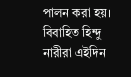পালন করা হয়।
বিবাহিত হিন্দু নারীরা এইদিন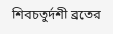শিবচতুর্দশী ব্রতের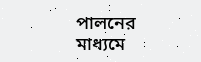পালনের মাধ্যমে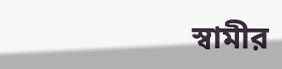স্বামীর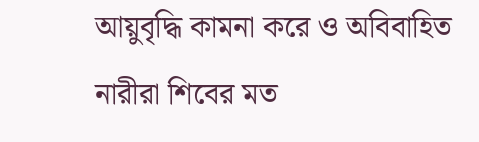আয়ুবৃদ্ধি কামনা করে ও অবিবাহিত নারীরা শিবের মত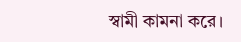স্বামী কামনা করে।